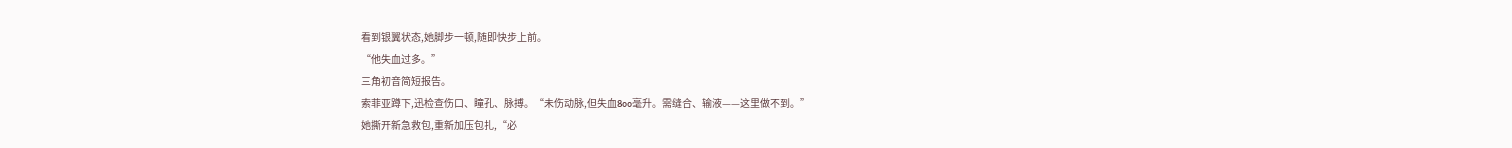看到银翼状态,她脚步一顿,随即快步上前。
“他失血过多。”
三角初音简短报告。
索菲亚蹲下,迅检查伤口、瞳孔、脉搏。“未伤动脉,但失血8oo毫升。需缝合、输液——这里做不到。”
她撕开新急救包,重新加压包扎,“必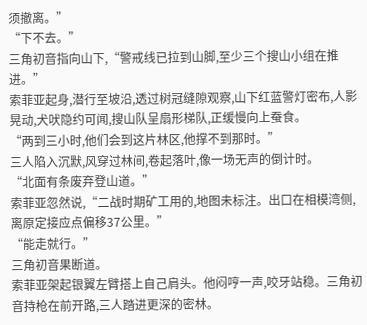须撤离。”
“下不去。”
三角初音指向山下,“警戒线已拉到山脚,至少三个搜山小组在推进。”
索菲亚起身,潜行至坡沿,透过树冠缝隙观察,山下红蓝警灯密布,人影晃动,犬吠隐约可闻,搜山队呈扇形梯队,正缓慢向上蚕食。
“两到三小时,他们会到这片林区,他撑不到那时。”
三人陷入沉默,风穿过林间,卷起落叶,像一场无声的倒计时。
“北面有条废弃登山道。”
索菲亚忽然说,“二战时期矿工用的,地图未标注。出口在相模湾侧,离原定接应点偏移37公里。”
“能走就行。”
三角初音果断道。
索菲亚架起银翼左臂搭上自己肩头。他闷哼一声,咬牙站稳。三角初音持枪在前开路,三人踏进更深的密林。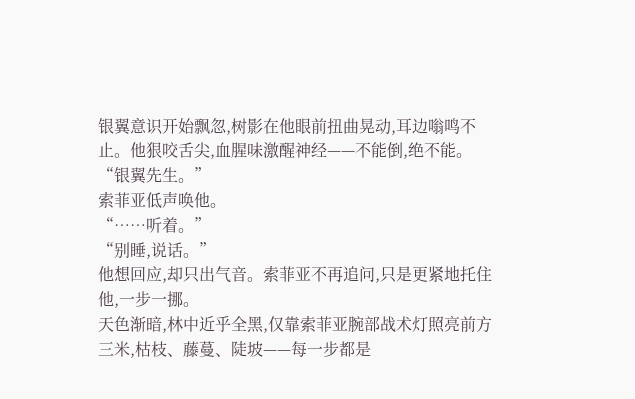银翼意识开始飘忽,树影在他眼前扭曲晃动,耳边嗡鸣不止。他狠咬舌尖,血腥味激醒神经——不能倒,绝不能。
“银翼先生。”
索菲亚低声唤他。
“……听着。”
“别睡,说话。”
他想回应,却只出气音。索菲亚不再追问,只是更紧地托住他,一步一挪。
天色渐暗,林中近乎全黑,仅靠索菲亚腕部战术灯照亮前方三米,枯枝、藤蔓、陡坡——每一步都是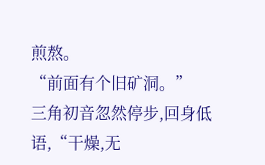煎熬。
“前面有个旧矿洞。”
三角初音忽然停步,回身低语,“干燥,无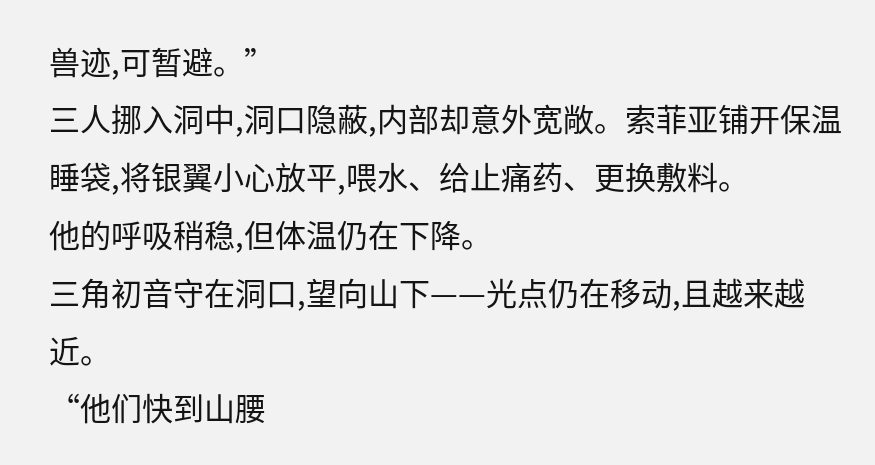兽迹,可暂避。”
三人挪入洞中,洞口隐蔽,内部却意外宽敞。索菲亚铺开保温睡袋,将银翼小心放平,喂水、给止痛药、更换敷料。
他的呼吸稍稳,但体温仍在下降。
三角初音守在洞口,望向山下——光点仍在移动,且越来越近。
“他们快到山腰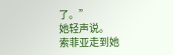了。”
她轻声说。
索菲亚走到她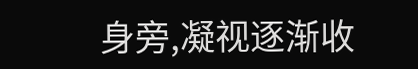身旁,凝视逐渐收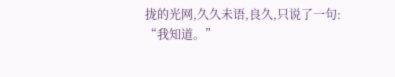拢的光网,久久未语,良久,只说了一句:
“我知道。”